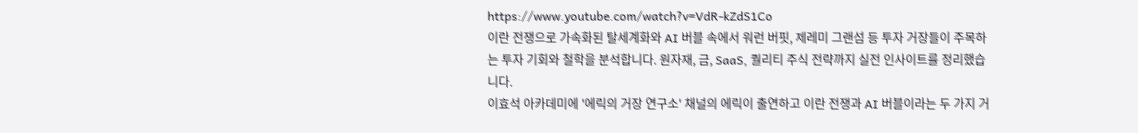https://www.youtube.com/watch?v=VdR-kZdS1Co
이란 전쟁으로 가속화된 탈세계화와 AI 버블 속에서 워런 버핏, 제레미 그랜섬 등 투자 거장들이 주목하는 투자 기회와 철학을 분석합니다. 원자재, 금, SaaS, 퀄리티 주식 전략까지 실전 인사이트를 정리했습니다.
이효석 아카데미에 '에릭의 거장 연구소' 채널의 에릭이 출연하고 이란 전쟁과 AI 버블이라는 두 가지 거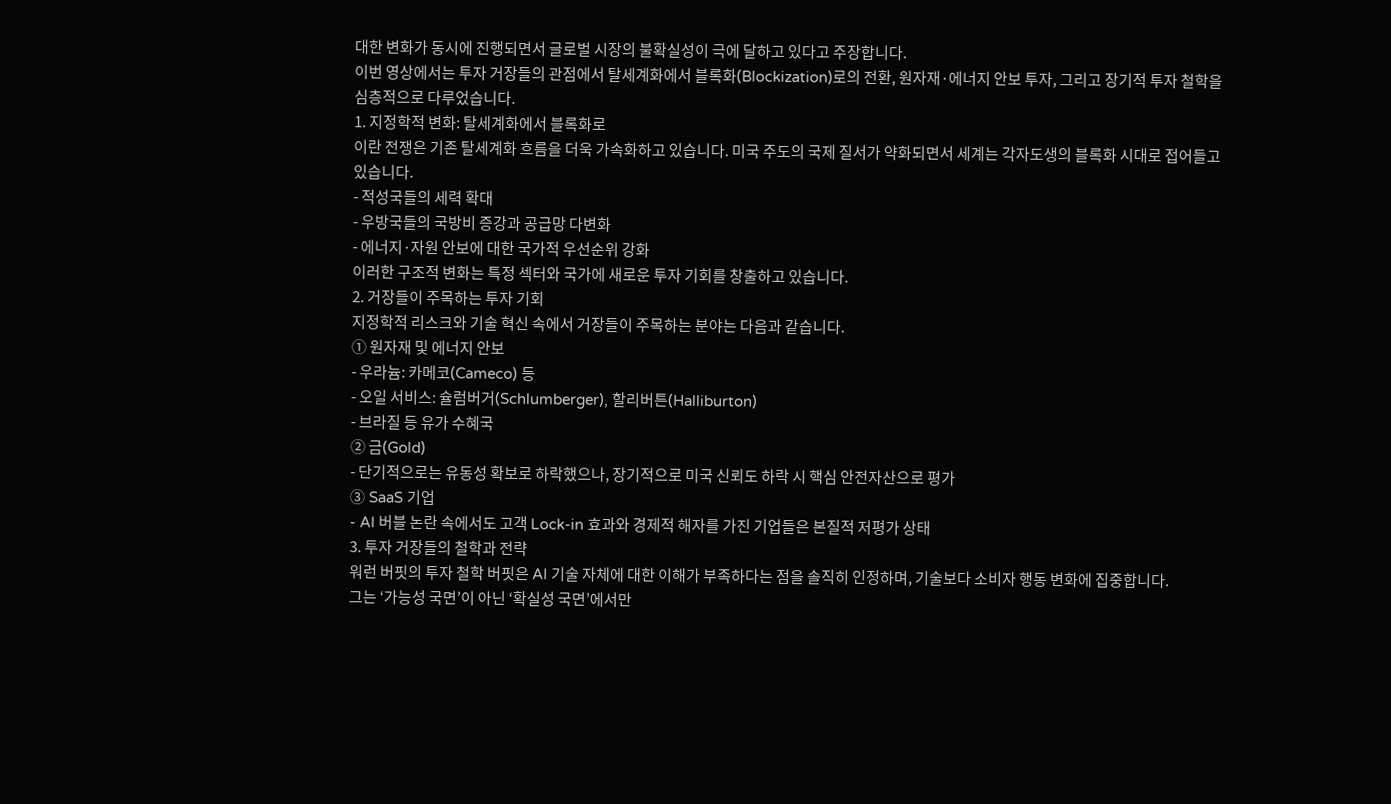대한 변화가 동시에 진행되면서 글로벌 시장의 불확실성이 극에 달하고 있다고 주장합니다.
이번 영상에서는 투자 거장들의 관점에서 탈세계화에서 블록화(Blockization)로의 전환, 원자재·에너지 안보 투자, 그리고 장기적 투자 철학을 심층적으로 다루었습니다.
1. 지정학적 변화: 탈세계화에서 블록화로
이란 전쟁은 기존 탈세계화 흐름을 더욱 가속화하고 있습니다. 미국 주도의 국제 질서가 약화되면서 세계는 각자도생의 블록화 시대로 접어들고 있습니다.
- 적성국들의 세력 확대
- 우방국들의 국방비 증강과 공급망 다변화
- 에너지·자원 안보에 대한 국가적 우선순위 강화
이러한 구조적 변화는 특정 섹터와 국가에 새로운 투자 기회를 창출하고 있습니다.
2. 거장들이 주목하는 투자 기회
지정학적 리스크와 기술 혁신 속에서 거장들이 주목하는 분야는 다음과 같습니다.
① 원자재 및 에너지 안보
- 우라늄: 카메코(Cameco) 등
- 오일 서비스: 슐럼버거(Schlumberger), 할리버튼(Halliburton)
- 브라질 등 유가 수혜국
② 금(Gold)
- 단기적으로는 유동성 확보로 하락했으나, 장기적으로 미국 신뢰도 하락 시 핵심 안전자산으로 평가
③ SaaS 기업
- AI 버블 논란 속에서도 고객 Lock-in 효과와 경제적 해자를 가진 기업들은 본질적 저평가 상태
3. 투자 거장들의 철학과 전략
워런 버핏의 투자 철학 버핏은 AI 기술 자체에 대한 이해가 부족하다는 점을 솔직히 인정하며, 기술보다 소비자 행동 변화에 집중합니다.
그는 ‘가능성 국면’이 아닌 ‘확실성 국면’에서만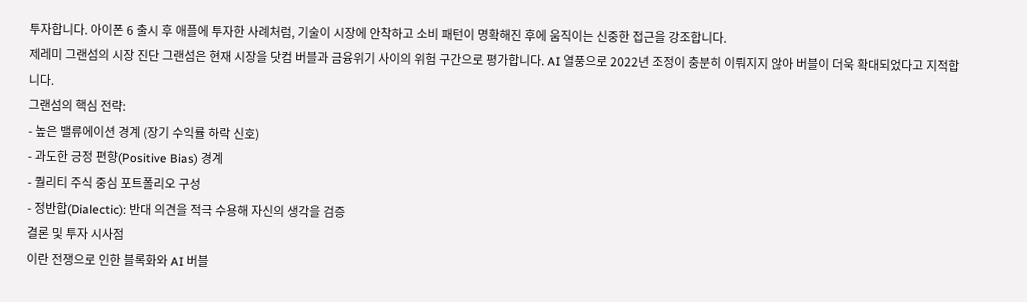투자합니다. 아이폰 6 출시 후 애플에 투자한 사례처럼, 기술이 시장에 안착하고 소비 패턴이 명확해진 후에 움직이는 신중한 접근을 강조합니다.
제레미 그랜섬의 시장 진단 그랜섬은 현재 시장을 닷컴 버블과 금융위기 사이의 위험 구간으로 평가합니다. AI 열풍으로 2022년 조정이 충분히 이뤄지지 않아 버블이 더욱 확대되었다고 지적합니다.
그랜섬의 핵심 전략:
- 높은 밸류에이션 경계 (장기 수익률 하락 신호)
- 과도한 긍정 편향(Positive Bias) 경계
- 퀄리티 주식 중심 포트폴리오 구성
- 정반합(Dialectic): 반대 의견을 적극 수용해 자신의 생각을 검증
결론 및 투자 시사점
이란 전쟁으로 인한 블록화와 AI 버블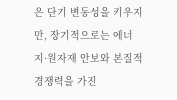은 단기 변동성을 키우지만, 장기적으로는 에너지·원자재 안보와 본질적 경쟁력을 가진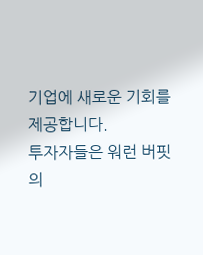기업에 새로운 기회를 제공합니다.
투자자들은 워런 버핏의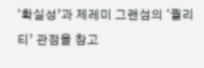‘확실성’과 제레미 그랜섬의 ‘퀄리티’ 관점을 참고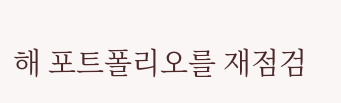해 포트폴리오를 재점검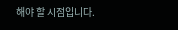해야 할 시점입니다.